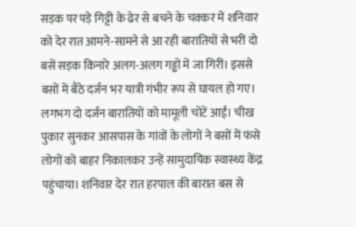सड़क पर पड़े गिट्टी के ढेर से बचने के चक्कर में शनिवार को देर रात आमने-सामने से आ रही बारातियों से भरीं दो बसें सड़क किनारे अलग-अलग गड्ढों में जा गिरीं। इससे बसों में बैठे दर्जन भर यात्री गंभीर रूप से घायल हो गए। लगभग दो दर्जन बारातियों को मामूली चोटें आईं। चीख पुकार सुनकर आसपास के गांवों के लोगों ने बसों में फंसे लोगों को बाहर निकालकर उन्हें सामुदायिक स्वास्थ्य केंद्र
पहुंचाया। शनिवार देर रात हरपाल की बारात बस से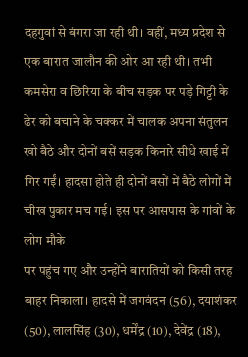दहगुवां से बंगरा जा रही थी। वहीं, मध्य प्रदेश से एक बारात जालौन की ओर आ रही थी। तभी कमसेरा व छिरिया के बीच सड़क पर पड़े गिट्टी के ढेर को बचाने के चक्कर में चालक अपना संतुलन खो बैठे और दोनों बसें सड़क किनारे सीधे खाई में गिर गईं। हादसा होते ही दोनों बसों में बैठे लोगों में चीख पुकार मच गई। इस पर आसपास के गांवों के लोग मौके
पर पहुंच गए और उन्होंने बारातियों को किसी तरह बाहर निकाला। हादसे में जगवंदन (56), दयाशंकर (50), लालसिंह (30), धर्मेंद्र (10), देवेंद्र (18),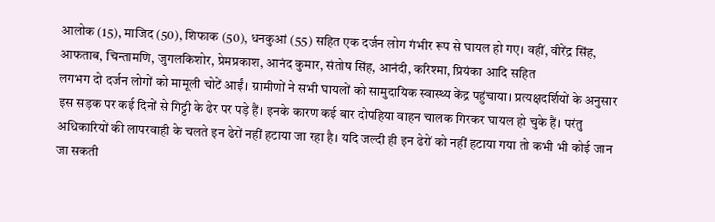आलोक (15), माजिद (50), शिफाक (50), धनकुआं (55) सहित एक दर्जन लोग गंभीर रूप से घायल हो गए। वहीं, वीरेंद्र सिंह, आफताब, चिन्तामणि, जुगलकिशोर, प्रेमप्रकाश, आनंद कुमार, संतोष सिंह, आनंदी, करिश्मा, प्रियंका आदि सहित
लगभग दो दर्जन लोगों को मामूली चोटें आईं। ग्रामीणों ने सभी घायलों को सामुदायिक स्वास्थ्य केंद्र पहुंचाया। प्रत्यक्षदर्शियों के अनुसार इस सड़क पर कई दिनों से गिट्टी के ढेर पर पड़े हैं। इनके कारण कई बार दोपहिया वाहन चालक गिरकर घायल हो चुके हैं। परंतु अधिकारियों की लापरवाही के चलते इन ढेरों नहीं हटाया जा रहा है। यदि जल्दी ही इन ढेरों को नहीं हटाया गया तो कभी भी कोई जान जा सकती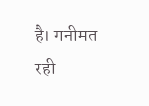है। गनीमत रही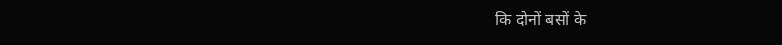कि दोनों बसों के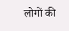लोगों की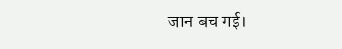जान बच गई।